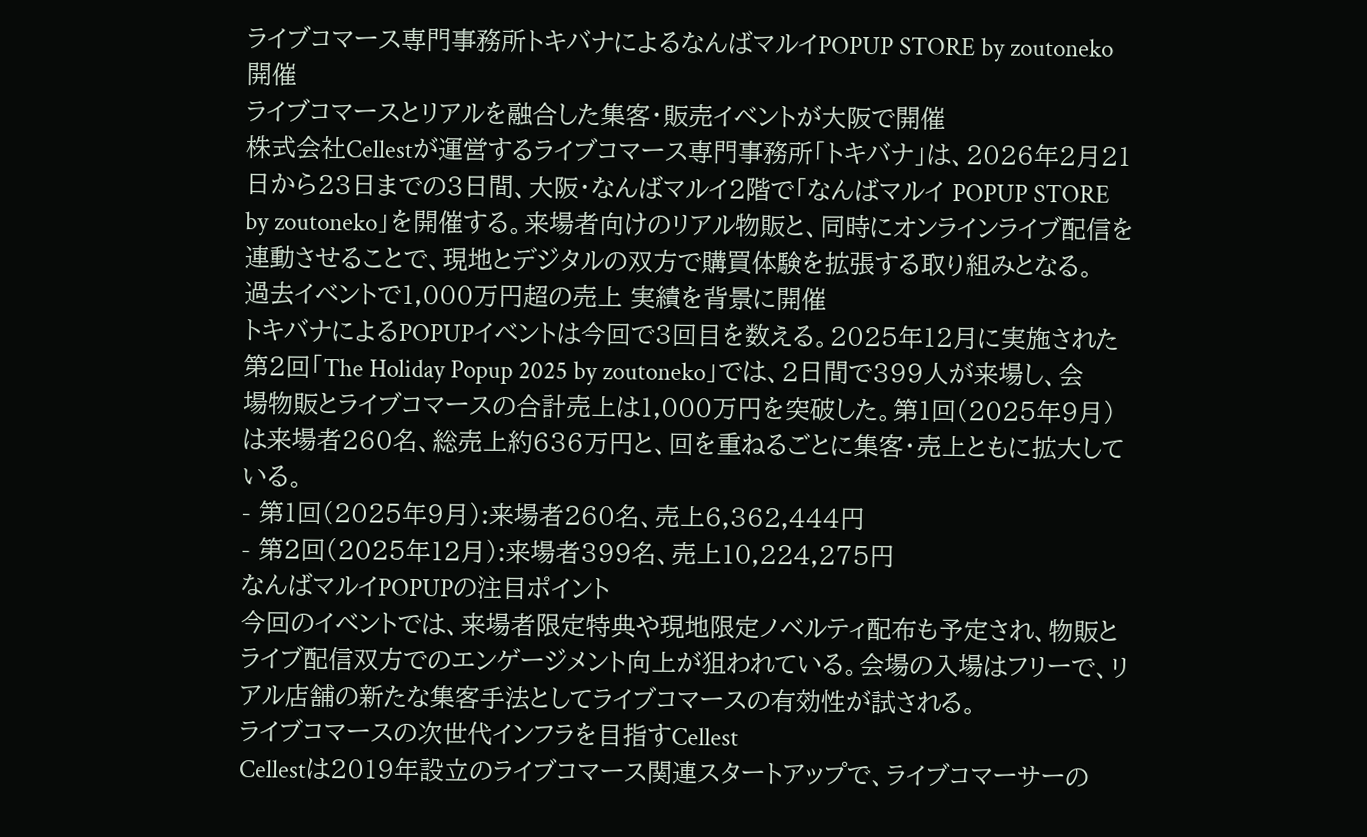ライブコマース専門事務所トキバナによるなんばマルイPOPUP STORE by zoutoneko開催
ライブコマースとリアルを融合した集客・販売イベントが大阪で開催
株式会社Cellestが運営するライブコマース専門事務所「トキバナ」は、2026年2月21日から23日までの3日間、大阪・なんばマルイ2階で「なんばマルイ POPUP STORE by zoutoneko」を開催する。来場者向けのリアル物販と、同時にオンラインライブ配信を連動させることで、現地とデジタルの双方で購買体験を拡張する取り組みとなる。
過去イベントで1,000万円超の売上 実績を背景に開催
トキバナによるPOPUPイベントは今回で3回目を数える。2025年12月に実施された第2回「The Holiday Popup 2025 by zoutoneko」では、2日間で399人が来場し、会場物販とライブコマースの合計売上は1,000万円を突破した。第1回(2025年9月)は来場者260名、総売上約636万円と、回を重ねるごとに集客・売上ともに拡大している。
- 第1回(2025年9月):来場者260名、売上6,362,444円
- 第2回(2025年12月):来場者399名、売上10,224,275円
なんばマルイPOPUPの注目ポイント
今回のイベントでは、来場者限定特典や現地限定ノベルティ配布も予定され、物販とライブ配信双方でのエンゲージメント向上が狙われている。会場の入場はフリーで、リアル店舗の新たな集客手法としてライブコマースの有効性が試される。
ライブコマースの次世代インフラを目指すCellest
Cellestは2019年設立のライブコマース関連スタートアップで、ライブコマーサーの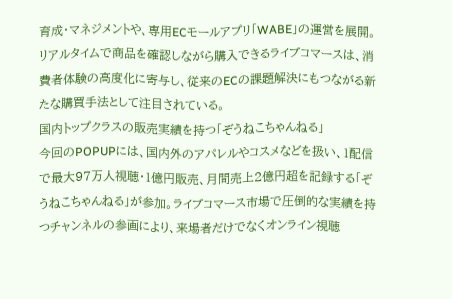育成・マネジメントや、専用ECモールアプリ「WABE」の運営を展開。リアルタイムで商品を確認しながら購入できるライブコマースは、消費者体験の高度化に寄与し、従来のECの課題解決にもつながる新たな購買手法として注目されている。
国内トップクラスの販売実績を持つ「ぞうねこちゃんねる」
今回のPOPUPには、国内外のアパレルやコスメなどを扱い、1配信で最大97万人視聴・1億円販売、月間売上2億円超を記録する「ぞうねこちゃんねる」が参加。ライブコマース市場で圧倒的な実績を持つチャンネルの参画により、来場者だけでなくオンライン視聴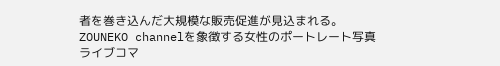者を巻き込んだ大規模な販売促進が見込まれる。
ZOUNEKO channelを象徴する女性のポートレート写真
ライブコマ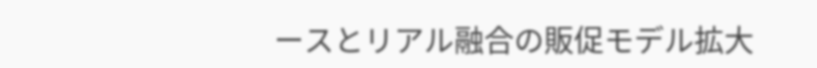ースとリアル融合の販促モデル拡大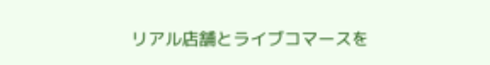リアル店舗とライブコマースを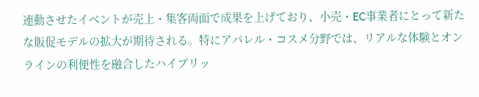連動させたイベントが売上・集客両面で成果を上げており、小売・EC事業者にとって新たな販促モデルの拡大が期待される。特にアパレル・コスメ分野では、リアルな体験とオンラインの利便性を融合したハイブリッ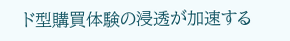ド型購買体験の浸透が加速する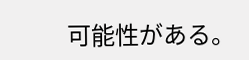可能性がある。